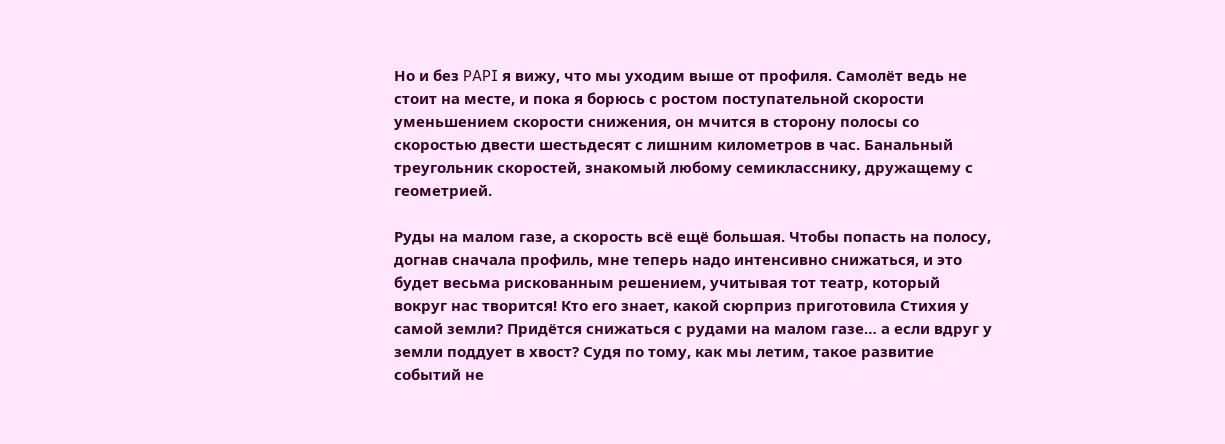Но и без PAPI я вижу, что мы уходим выше от профиля. Самолёт ведь не стоит на месте, и пока я борюсь с ростом поступательной скорости уменьшением скорости снижения, он мчится в сторону полосы со скоростью двести шестьдесят с лишним километров в час. Банальный треугольник скоростей, знакомый любому семикласснику, дружащему с геометрией.

Руды на малом газе, а скорость всё ещё большая. Чтобы попасть на полосу, догнав сначала профиль, мне теперь надо интенсивно снижаться, и это будет весьма рискованным решением, учитывая тот театр, который вокруг нас творится! Кто его знает, какой сюрприз приготовила Стихия у самой земли? Придётся снижаться с рудами на малом газе… а если вдруг у земли поддует в хвост? Судя по тому, как мы летим, такое развитие событий не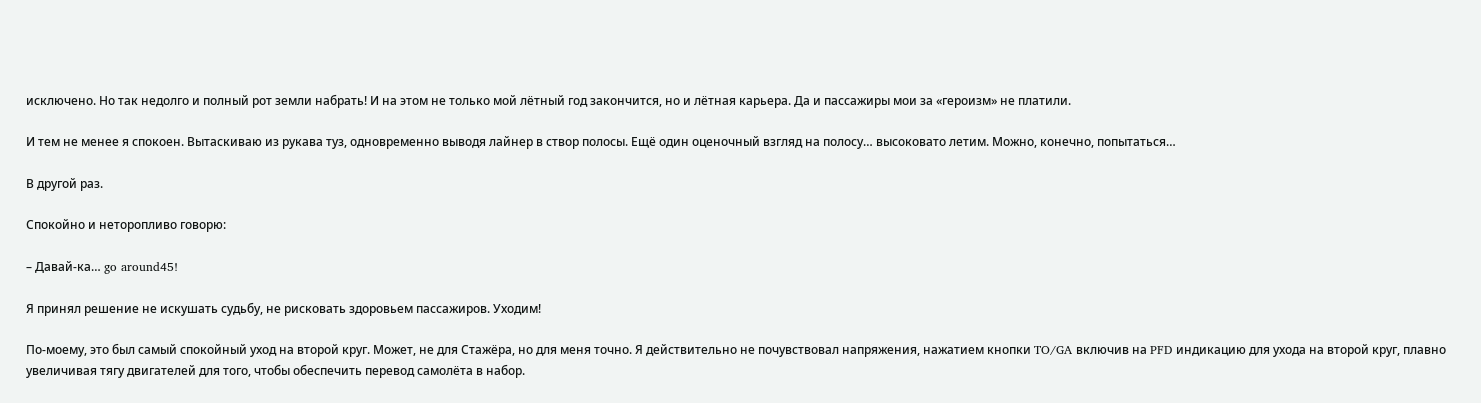исключено. Но так недолго и полный рот земли набрать! И на этом не только мой лётный год закончится, но и лётная карьера. Да и пассажиры мои за «героизм» не платили.

И тем не менее я спокоен. Вытаскиваю из рукава туз, одновременно выводя лайнер в створ полосы. Ещё один оценочный взгляд на полосу… высоковато летим. Можно, конечно, попытаться…

В другой раз.

Спокойно и неторопливо говорю:

– Давай-ка… go around45!

Я принял решение не искушать судьбу, не рисковать здоровьем пассажиров. Уходим!

По-моему, это был самый спокойный уход на второй круг. Может, не для Стажёра, но для меня точно. Я действительно не почувствовал напряжения, нажатием кнопки TO/GA включив на PFD индикацию для ухода на второй круг, плавно увеличивая тягу двигателей для того, чтобы обеспечить перевод самолёта в набор.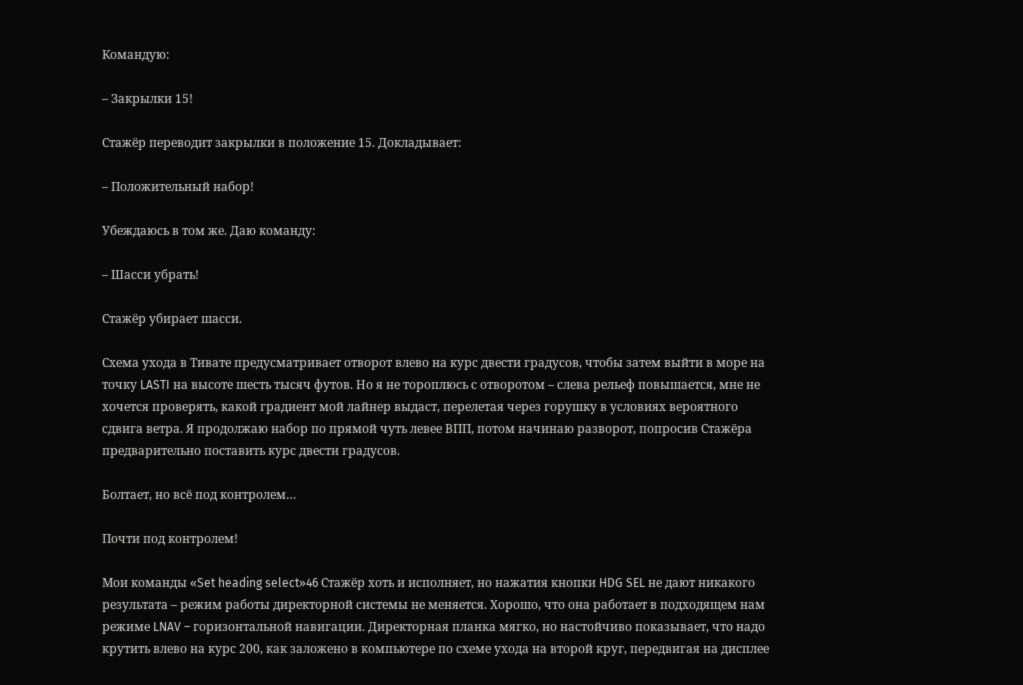Командую:

– Закрылки 15!

Стажёр переводит закрылки в положение 15. Докладывает:

– Положительный набор!

Убеждаюсь в том же. Даю команду:

– Шасси убрать!

Стажёр убирает шасси.

Схема ухода в Тивате предусматривает отворот влево на курс двести градусов, чтобы затем выйти в море на точку LASTI на высоте шесть тысяч футов. Но я не тороплюсь с отворотом – слева рельеф повышается, мне не хочется проверять, какой градиент мой лайнер выдаст, перелетая через горушку в условиях вероятного сдвига ветра. Я продолжаю набор по прямой чуть левее ВПП, потом начинаю разворот, попросив Стажёра предварительно поставить курс двести градусов.

Болтает, но всё под контролем…

Почти под контролем!

Мои команды «Set heading select»46 Стажёр хоть и исполняет, но нажатия кнопки HDG SEL не дают никакого результата – режим работы директорной системы не меняется. Хорошо, что она работает в подходящем нам режиме LNAV – горизонтальной навигации. Директорная планка мягко, но настойчиво показывает, что надо крутить влево на курс 200, как заложено в компьютере по схеме ухода на второй круг, передвигая на дисплее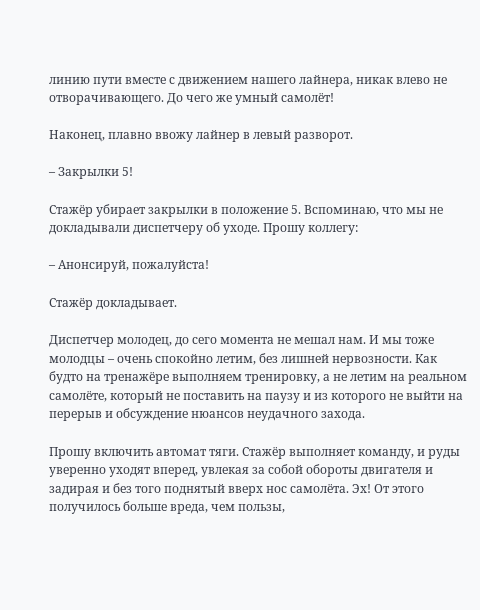линию пути вместе с движением нашего лайнера, никак влево не отворачивающего. До чего же умный самолёт!

Наконец, плавно ввожу лайнер в левый разворот.

– Закрылки 5!

Стажёр убирает закрылки в положение 5. Вспоминаю, что мы не докладывали диспетчеру об уходе. Прошу коллегу:

– Анонсируй, пожалуйста!

Стажёр докладывает.

Диспетчер молодец, до сего момента не мешал нам. И мы тоже молодцы – очень спокойно летим, без лишней нервозности. Как будто на тренажёре выполняем тренировку, а не летим на реальном самолёте, который не поставить на паузу и из которого не выйти на перерыв и обсуждение нюансов неудачного захода.

Прошу включить автомат тяги. Стажёр выполняет команду, и руды уверенно уходят вперед, увлекая за собой обороты двигателя и задирая и без того поднятый вверх нос самолёта. Эх! От этого получилось больше вреда, чем пользы,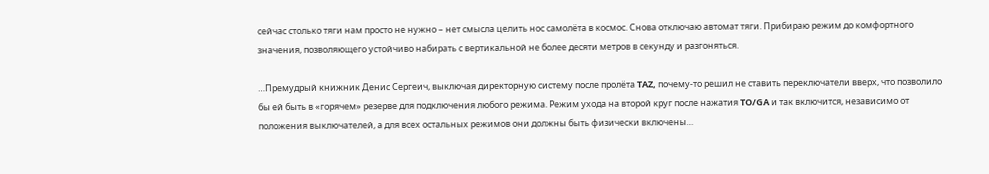сейчас столько тяги нам просто не нужно – нет смысла целить нос самолёта в космос. Снова отключаю автомат тяги. Прибираю режим до комфортного значения, позволяющего устойчиво набирать с вертикальной не более десяти метров в секунду и разгоняться.

…Премудрый книжник Денис Сергеич, выключая директорную систему после пролёта TAZ, почему-то решил не ставить переключатели вверх, что позволило бы ей быть в «горячем» резерве для подключения любого режима. Режим ухода на второй круг после нажатия TO/GA и так включится, независимо от положения выключателей, а для всех остальных режимов они должны быть физически включены…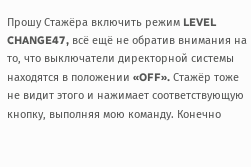Прошу Стажёра включить режим LEVEL CHANGE47, всё ещё не обратив внимания на то, что выключатели директорной системы находятся в положении «OFF». Стажёр тоже не видит этого и нажимает соответствующую кнопку, выполняя мою команду. Конечно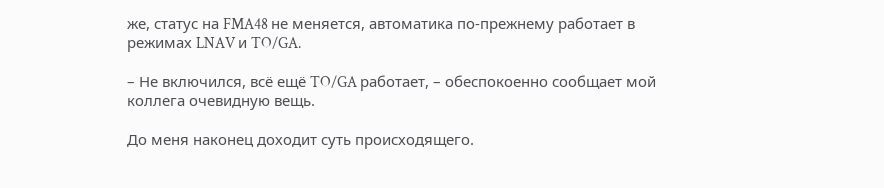же, статус на FMA48 не меняется, автоматика по-прежнему работает в режимах LNAV и TO/GA.

– Не включился, всё ещё TO/GA работает, – обеспокоенно сообщает мой коллега очевидную вещь.

До меня наконец доходит суть происходящего.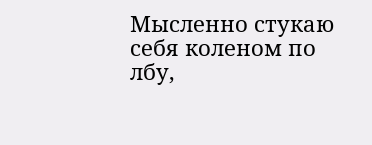Мысленно стукаю себя коленом по лбу,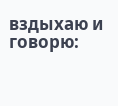вздыхаю и говорю: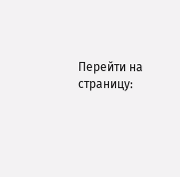Перейти на страницу: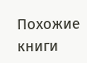Похожие книги